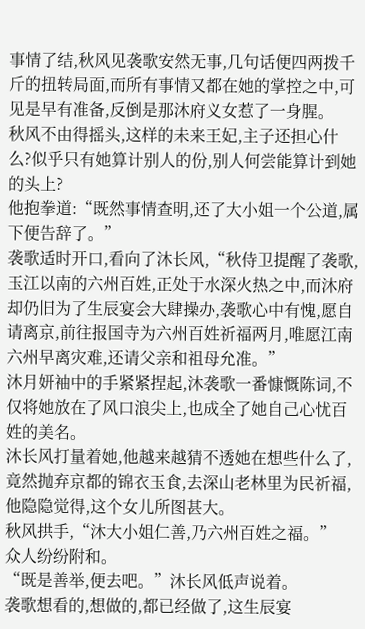事情了结,秋风见袭歌安然无事,几句话便四两拨千斤的扭转局面,而所有事情又都在她的掌控之中,可见是早有准备,反倒是那沐府义女惹了一身腥。
秋风不由得摇头,这样的未来王妃,主子还担心什么?似乎只有她算计别人的份,别人何尝能算计到她的头上?
他抱拳道:“既然事情查明,还了大小姐一个公道,属下便告辞了。”
袭歌适时开口,看向了沐长风,“秋侍卫提醒了袭歌,玉江以南的六州百姓,正处于水深火热之中,而沐府却仍旧为了生辰宴会大肆操办,袭歌心中有愧,愿自请离京,前往报国寺为六州百姓祈福两月,唯愿江南六州早离灾难,还请父亲和祖母允准。”
沐月妍袖中的手紧紧捏起,沐袭歌一番慷慨陈词,不仅将她放在了风口浪尖上,也成全了她自己心忧百姓的美名。
沐长风打量着她,他越来越猜不透她在想些什么了,竟然抛弃京都的锦衣玉食,去深山老林里为民祈福,他隐隐觉得,这个女儿所图甚大。
秋风拱手,“沐大小姐仁善,乃六州百姓之福。”
众人纷纷附和。
“既是善举,便去吧。”沐长风低声说着。
袭歌想看的,想做的,都已经做了,这生辰宴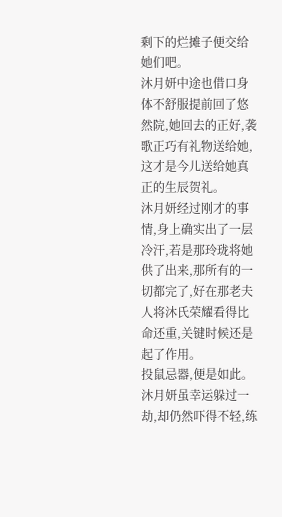剩下的烂摊子便交给她们吧。
沐月妍中途也借口身体不舒服提前回了悠然院,她回去的正好,袭歌正巧有礼物送给她,这才是今儿送给她真正的生辰贺礼。
沐月妍经过刚才的事情,身上确实出了一层冷汗,若是那玲珑将她供了出来,那所有的一切都完了,好在那老夫人将沐氏荣耀看得比命还重,关键时候还是起了作用。
投鼠忌器,便是如此。
沐月妍虽幸运躲过一劫,却仍然吓得不轻,练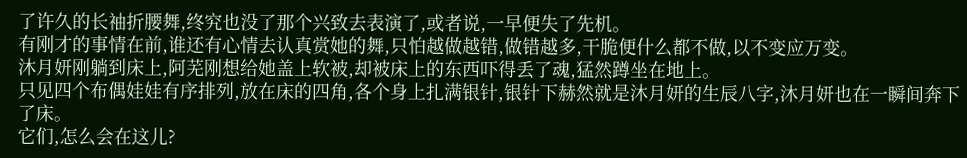了许久的长袖折腰舞,终究也没了那个兴致去表演了,或者说,一早便失了先机。
有刚才的事情在前,谁还有心情去认真赏她的舞,只怕越做越错,做错越多,干脆便什么都不做,以不变应万变。
沐月妍刚躺到床上,阿芜刚想给她盖上软被,却被床上的东西吓得丢了魂,猛然蹲坐在地上。
只见四个布偶娃娃有序排列,放在床的四角,各个身上扎满银针,银针下赫然就是沐月妍的生辰八字,沐月妍也在一瞬间奔下了床。
它们,怎么会在这儿?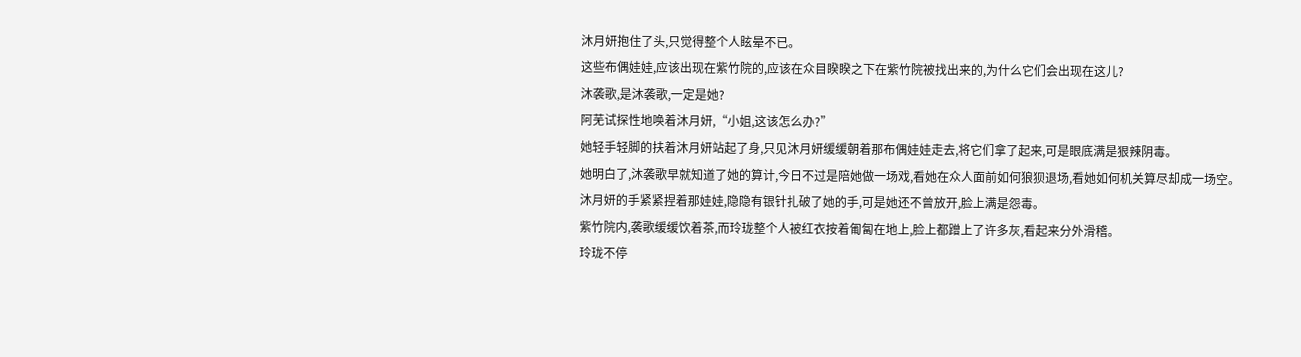沐月妍抱住了头,只觉得整个人眩晕不已。
这些布偶娃娃,应该出现在紫竹院的,应该在众目睽睽之下在紫竹院被找出来的,为什么它们会出现在这儿?
沐袭歌,是沐袭歌,一定是她?
阿芜试探性地唤着沐月妍,“小姐,这该怎么办?”
她轻手轻脚的扶着沐月妍站起了身,只见沐月妍缓缓朝着那布偶娃娃走去,将它们拿了起来,可是眼底满是狠辣阴毒。
她明白了,沐袭歌早就知道了她的算计,今日不过是陪她做一场戏,看她在众人面前如何狼狈退场,看她如何机关算尽却成一场空。
沐月妍的手紧紧捏着那娃娃,隐隐有银针扎破了她的手,可是她还不曾放开,脸上满是怨毒。
紫竹院内,袭歌缓缓饮着茶,而玲珑整个人被红衣按着匍匐在地上,脸上都蹭上了许多灰,看起来分外滑稽。
玲珑不停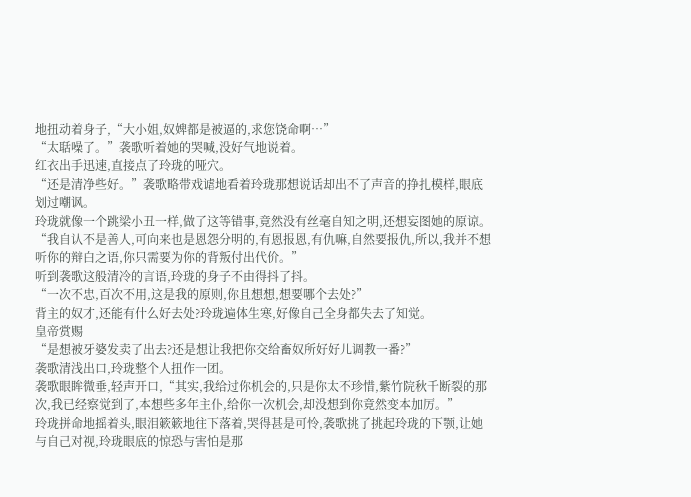地扭动着身子,“大小姐,奴婢都是被逼的,求您饶命啊…”
“太聒噪了。”袭歌听着她的哭喊,没好气地说着。
红衣出手迅速,直接点了玲珑的哑穴。
“还是清净些好。”袭歌略带戏谑地看着玲珑那想说话却出不了声音的挣扎模样,眼底划过嘲讽。
玲珑就像一个跳梁小丑一样,做了这等错事,竟然没有丝毫自知之明,还想妄图她的原谅。
“我自认不是善人,可向来也是恩怨分明的,有恩报恩,有仇嘛,自然要报仇,所以,我并不想听你的辩白之语,你只需要为你的背叛付出代价。”
听到袭歌这般清冷的言语,玲珑的身子不由得抖了抖。
“一次不忠,百次不用,这是我的原则,你且想想,想要哪个去处?”
背主的奴才,还能有什么好去处?玲珑遍体生寒,好像自己全身都失去了知觉。
皇帝赏赐
“是想被牙婆发卖了出去?还是想让我把你交给畜奴所好好儿调教一番?”
袭歌清浅出口,玲珑整个人扭作一团。
袭歌眼眸微垂,轻声开口,“其实,我给过你机会的,只是你太不珍惜,紫竹院秋千断裂的那次,我已经察觉到了,本想些多年主仆,给你一次机会,却没想到你竟然变本加厉。”
玲珑拼命地摇着头,眼泪簌簌地往下落着,哭得甚是可怜,袭歌挑了挑起玲珑的下颚,让她与自己对视,玲珑眼底的惊恐与害怕是那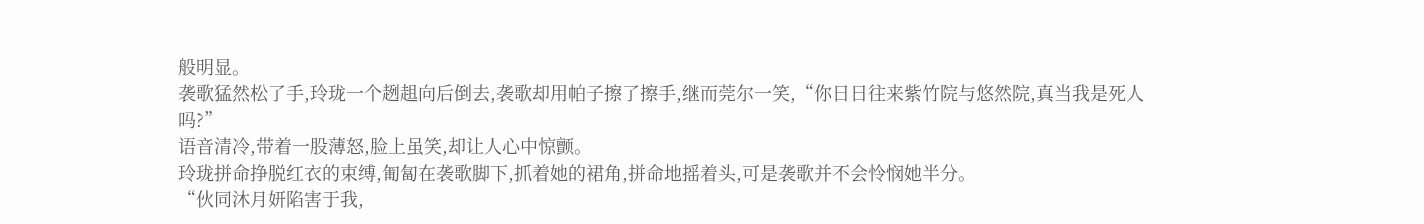般明显。
袭歌猛然松了手,玲珑一个趔趄向后倒去,袭歌却用帕子擦了擦手,继而莞尔一笑,“你日日往来紫竹院与悠然院,真当我是死人吗?”
语音清冷,带着一股薄怒,脸上虽笑,却让人心中惊颤。
玲珑拼命挣脱红衣的束缚,匍匐在袭歌脚下,抓着她的裙角,拼命地摇着头,可是袭歌并不会怜悯她半分。
“伙同沐月妍陷害于我,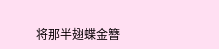将那半翅蝶金簪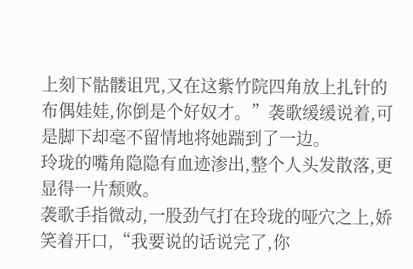上刻下骷髅诅咒,又在这紫竹院四角放上扎针的布偶娃娃,你倒是个好奴才。”袭歌缓缓说着,可是脚下却毫不留情地将她踹到了一边。
玲珑的嘴角隐隐有血迹渗出,整个人头发散落,更显得一片颓败。
袭歌手指微动,一股劲气打在玲珑的哑穴之上,娇笑着开口,“我要说的话说完了,你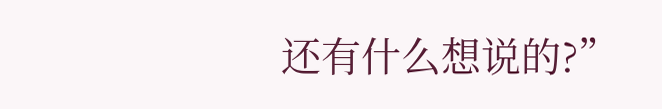还有什么想说的?”